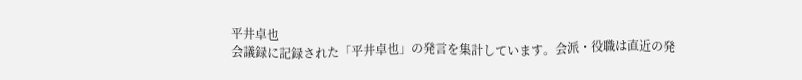平井卓也
会議録に記録された「平井卓也」の発言を集計しています。会派・役職は直近の発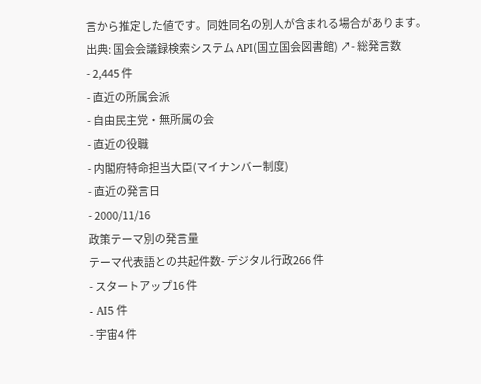言から推定した値です。同姓同名の別人が含まれる場合があります。
出典: 国会会議録検索システム API(国立国会図書館) ↗- 総発言数
- 2,445 件
- 直近の所属会派
- 自由民主党・無所属の会
- 直近の役職
- 内閣府特命担当大臣(マイナンバー制度)
- 直近の発言日
- 2000/11/16
政策テーマ別の発言量
テーマ代表語との共起件数- デジタル行政266 件
- スタートアップ16 件
- AI5 件
- 宇宙4 件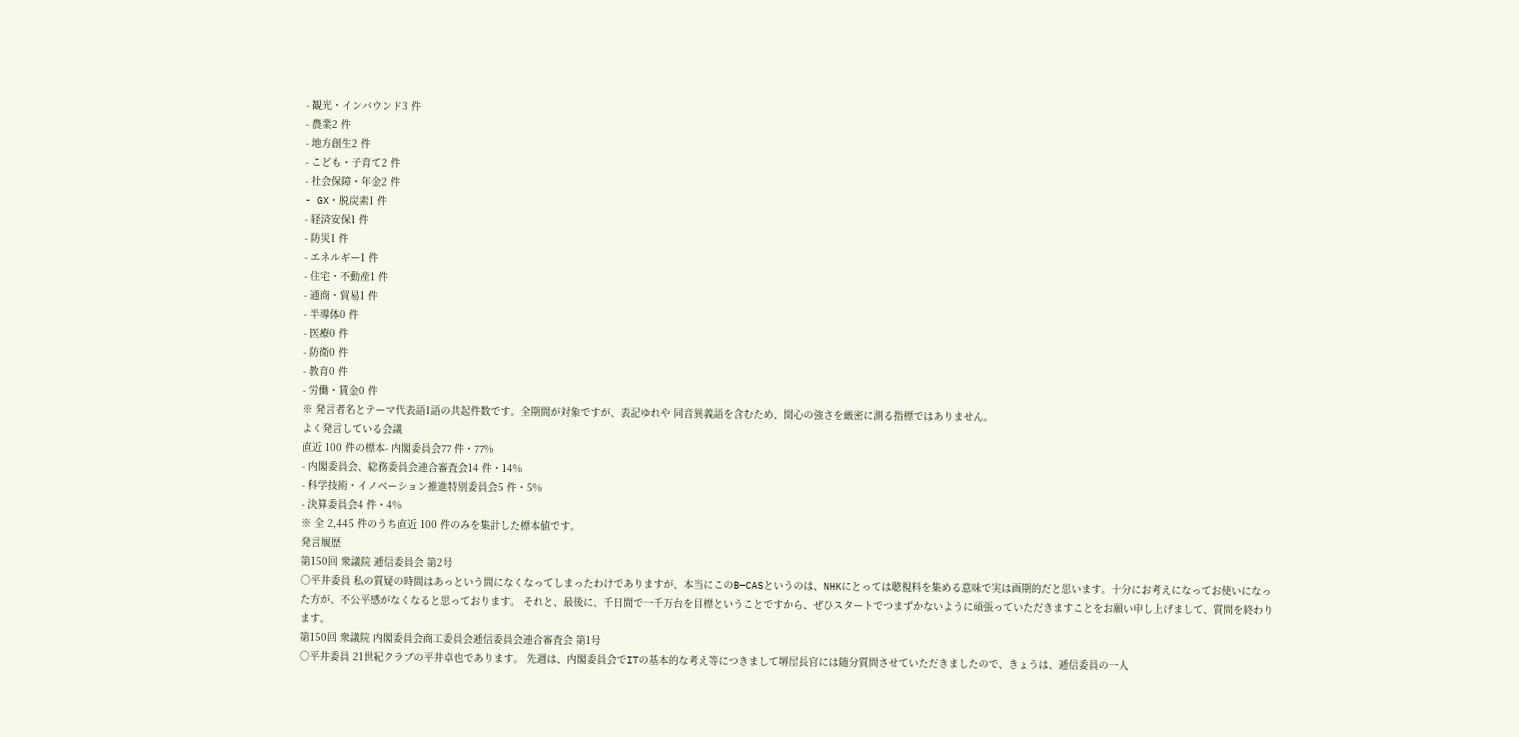- 観光・インバウンド3 件
- 農業2 件
- 地方創生2 件
- こども・子育て2 件
- 社会保障・年金2 件
- GX・脱炭素1 件
- 経済安保1 件
- 防災1 件
- エネルギー1 件
- 住宅・不動産1 件
- 通商・貿易1 件
- 半導体0 件
- 医療0 件
- 防衛0 件
- 教育0 件
- 労働・賃金0 件
※ 発言者名とテーマ代表語1語の共起件数です。全期間が対象ですが、表記ゆれや 同音異義語を含むため、関心の強さを厳密に測る指標ではありません。
よく発言している会議
直近 100 件の標本- 内閣委員会77 件・77%
- 内閣委員会、総務委員会連合審査会14 件・14%
- 科学技術・イノベーション推進特別委員会5 件・5%
- 決算委員会4 件・4%
※ 全 2,445 件のうち直近 100 件のみを集計した標本値です。
発言履歴
第150回 衆議院 逓信委員会 第2号
○平井委員 私の質疑の時間はあっという間になくなってしまったわけでありますが、本当にこのB—CASというのは、NHKにとっては聴視料を集める意味で実は画期的だと思います。十分にお考えになってお使いになった方が、不公平感がなくなると思っております。 それと、最後に、千日間で一千万台を目標ということですから、ぜひスタートでつまずかないように頑張っていただきますことをお願い申し上げまして、質問を終わります。
第150回 衆議院 内閣委員会商工委員会逓信委員会連合審査会 第1号
○平井委員 21世紀クラブの平井卓也であります。 先週は、内閣委員会でITの基本的な考え等につきまして堺屋長官には随分質問させていただきましたので、きょうは、逓信委員の一人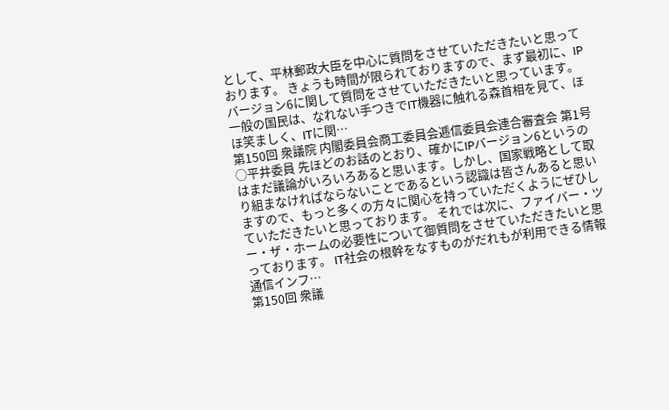として、平林郵政大臣を中心に質問をさせていただきたいと思っております。 きょうも時間が限られておりますので、まず最初に、IPバージョン6に関して質問をさせていただきたいと思っています。 一般の国民は、なれない手つきでIT機器に触れる森首相を見て、ほほ笑ましく、ITに関…
第150回 衆議院 内閣委員会商工委員会逓信委員会連合審査会 第1号
○平井委員 先ほどのお話のとおり、確かにIPバージョン6というのはまだ議論がいろいろあると思います。しかし、国家戦略として取り組まなければならないことであるという認識は皆さんあると思いますので、もっと多くの方々に関心を持っていただくようにぜひしていただきたいと思っております。 それでは次に、ファイバー・ツー・ザ・ホームの必要性について御質問をさせていただきたいと思っております。 IT社会の根幹をなすものがだれもが利用できる情報通信インフ…
第150回 衆議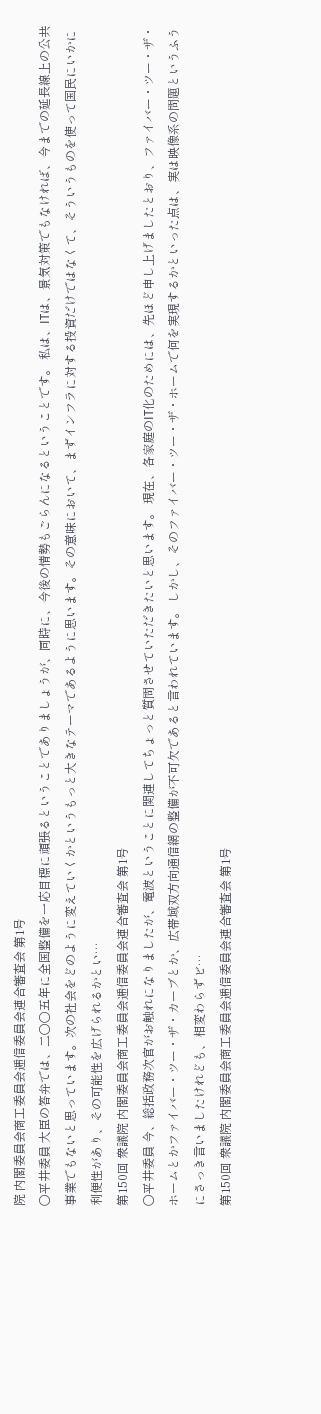院 内閣委員会商工委員会逓信委員会連合審査会 第1号
○平井委員 大臣の答弁では、二〇〇五年に全国整備を一応目標に頑張るということでありましょうが、同時に、今後の情勢もごらんになるということです。 私は、ITは、景気対策でもなければ、今までの延長線上の公共事業でもないと思っています。次の社会をどのように変えていくかというもっと大きなテーマであるように思います。その意味において、まずインフラに対する投資だけではなくて、そういうものを使って国民にいかに利便性があり、その可能性を広げられるかとい…
第150回 衆議院 内閣委員会商工委員会逓信委員会連合審査会 第1号
○平井委員 今、総括政務次官がお触れになりましたが、電波ということに関連してちょっと質問させていただきたいと思います。 現在、各家庭のIT化のためには、先ほど申し上げましたとおり、ファイバー・ツー・ザ・ホームとかファイバー・ツー・ザ・カーブとか、広帯域双方向通信網の整備が不可欠であると言われています。 しかし、そのファイバー・ツー・ザ・ホームで何を実現するかといった点は、実は映像系の問題というふうにさっき言いましたけれども、相変わらずビ…
第150回 衆議院 内閣委員会商工委員会逓信委員会連合審査会 第1号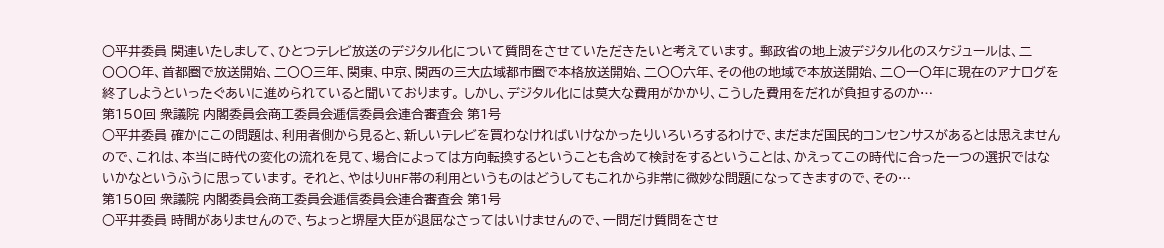○平井委員 関連いたしまして、ひとつテレビ放送のデジタル化について質問をさせていただきたいと考えています。 郵政省の地上波デジタル化のスケジュールは、二〇〇〇年、首都圏で放送開始、二〇〇三年、関東、中京、関西の三大広域都市圏で本格放送開始、二〇〇六年、その他の地域で本放送開始、二〇一〇年に現在のアナログを終了しようといったぐあいに進められていると聞いております。 しかし、デジタル化には莫大な費用がかかり、こうした費用をだれが負担するのか…
第150回 衆議院 内閣委員会商工委員会逓信委員会連合審査会 第1号
○平井委員 確かにこの問題は、利用者側から見ると、新しいテレビを買わなければいけなかったりいろいろするわけで、まだまだ国民的コンセンサスがあるとは思えませんので、これは、本当に時代の変化の流れを見て、場合によっては方向転換するということも含めて検討をするということは、かえってこの時代に合った一つの選択ではないかなというふうに思っています。 それと、やはりUHF帯の利用というものはどうしてもこれから非常に微妙な問題になってきますので、その…
第150回 衆議院 内閣委員会商工委員会逓信委員会連合審査会 第1号
○平井委員 時間がありませんので、ちょっと堺屋大臣が退屈なさってはいけませんので、一問だけ質問をさせ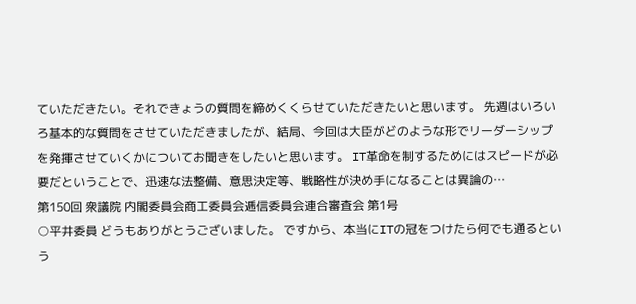ていただきたい。それできょうの質問を締めくくらせていただきたいと思います。 先週はいろいろ基本的な質問をさせていただきましたが、結局、今回は大臣がどのような形でリーダーシップを発揮させていくかについてお聞きをしたいと思います。 IT革命を制するためにはスピードが必要だということで、迅速な法整備、意思決定等、戦略性が決め手になることは異論の…
第150回 衆議院 内閣委員会商工委員会逓信委員会連合審査会 第1号
○平井委員 どうもありがとうございました。 ですから、本当にITの冠をつけたら何でも通るという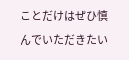ことだけはぜひ慎んでいただきたい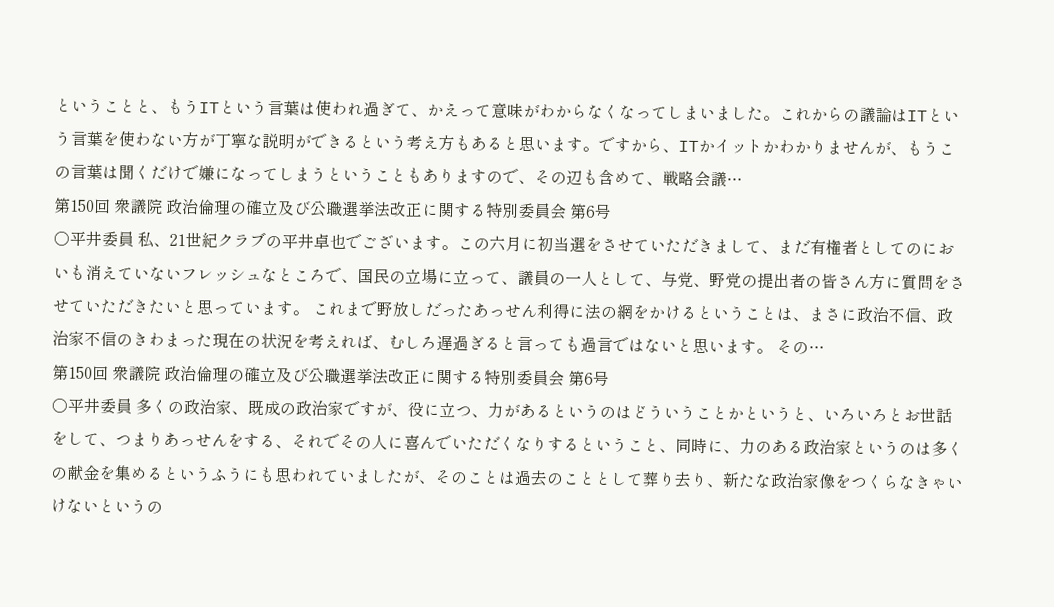ということと、もうITという言葉は使われ過ぎて、かえって意味がわからなくなってしまいました。これからの議論はITという言葉を使わない方が丁寧な説明ができるという考え方もあると思います。ですから、ITかイットかわかりませんが、もうこの言葉は聞くだけで嫌になってしまうということもありますので、その辺も含めて、戦略会議…
第150回 衆議院 政治倫理の確立及び公職選挙法改正に関する特別委員会 第6号
○平井委員 私、21世紀クラブの平井卓也でございます。この六月に初当選をさせていただきまして、まだ有権者としてのにおいも消えていないフレッシュなところで、国民の立場に立って、議員の一人として、与党、野党の提出者の皆さん方に質問をさせていただきたいと思っています。 これまで野放しだったあっせん利得に法の網をかけるということは、まさに政治不信、政治家不信のきわまった現在の状況を考えれば、むしろ遅過ぎると言っても過言ではないと思います。 その…
第150回 衆議院 政治倫理の確立及び公職選挙法改正に関する特別委員会 第6号
○平井委員 多くの政治家、既成の政治家ですが、役に立つ、力があるというのはどういうことかというと、いろいろとお世話をして、つまりあっせんをする、それでその人に喜んでいただくなりするということ、同時に、力のある政治家というのは多くの献金を集めるというふうにも思われていましたが、そのことは過去のこととして葬り去り、新たな政治家像をつくらなきゃいけないというの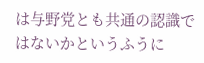は与野党とも共通の認識ではないかというふうに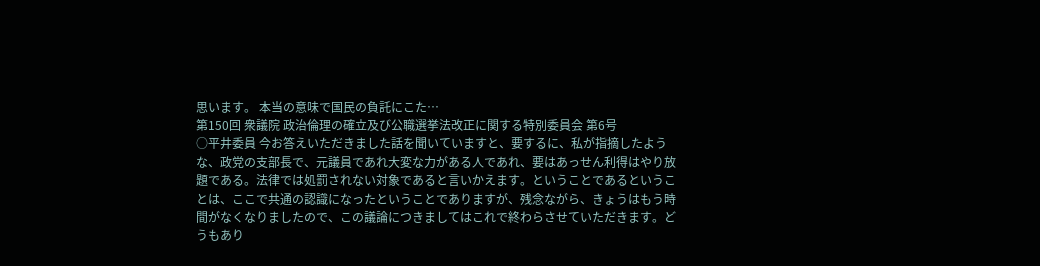思います。 本当の意味で国民の負託にこた…
第150回 衆議院 政治倫理の確立及び公職選挙法改正に関する特別委員会 第6号
○平井委員 今お答えいただきました話を聞いていますと、要するに、私が指摘したような、政党の支部長で、元議員であれ大変な力がある人であれ、要はあっせん利得はやり放題である。法律では処罰されない対象であると言いかえます。ということであるということは、ここで共通の認識になったということでありますが、残念ながら、きょうはもう時間がなくなりましたので、この議論につきましてはこれで終わらさせていただきます。どうもあり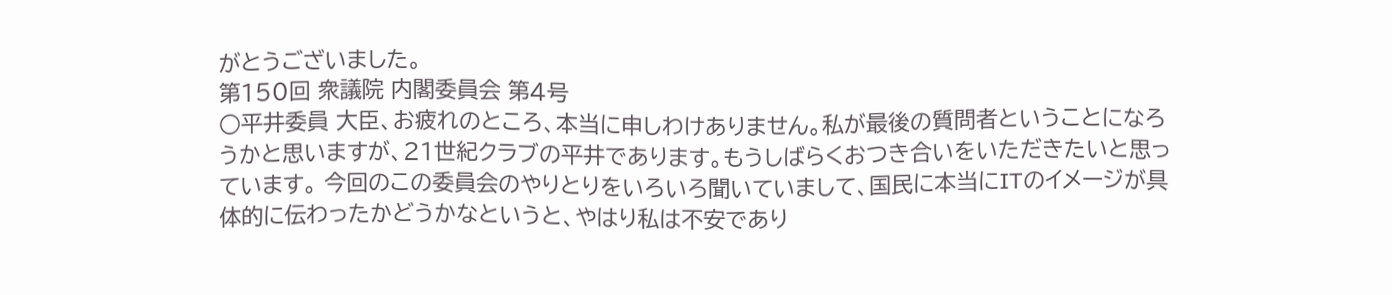がとうございました。
第150回 衆議院 内閣委員会 第4号
○平井委員 大臣、お疲れのところ、本当に申しわけありません。私が最後の質問者ということになろうかと思いますが、21世紀クラブの平井であります。もうしばらくおつき合いをいただきたいと思っています。 今回のこの委員会のやりとりをいろいろ聞いていまして、国民に本当にITのイメージが具体的に伝わったかどうかなというと、やはり私は不安であり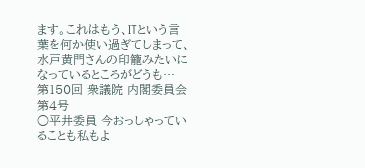ます。これはもう、ITという言葉を何か使い過ぎてしまって、水戸黄門さんの印籠みたいになっているところがどうも…
第150回 衆議院 内閣委員会 第4号
○平井委員 今おっしゃっていることも私もよ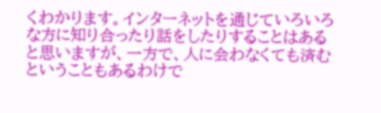くわかります。インターネットを通じていろいろな方に知り合ったり話をしたりすることはあると思いますが、一方で、人に会わなくても済むということもあるわけで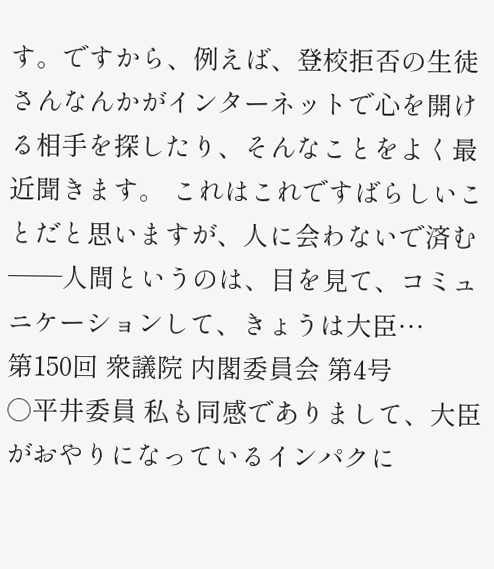す。ですから、例えば、登校拒否の生徒さんなんかがインターネットで心を開ける相手を探したり、そんなことをよく最近聞きます。 これはこれですばらしいことだと思いますが、人に会わないで済む——人間というのは、目を見て、コミュニケーションして、きょうは大臣…
第150回 衆議院 内閣委員会 第4号
○平井委員 私も同感でありまして、大臣がおやりになっているインパクに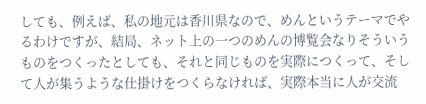しても、例えば、私の地元は香川県なので、めんというテーマでやるわけですが、結局、ネット上の一つのめんの博覧会なりそういうものをつくったとしても、それと同じものを実際につくって、そして人が集うような仕掛けをつくらなければ、実際本当に人が交流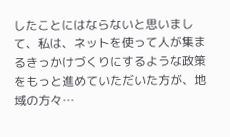したことにはならないと思いまして、私は、ネットを使って人が集まるきっかけづくりにするような政策をもっと進めていただいた方が、地域の方々…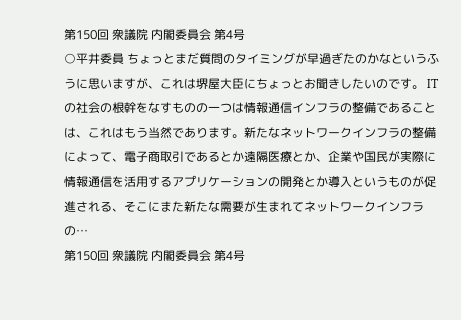第150回 衆議院 内閣委員会 第4号
○平井委員 ちょっとまだ質問のタイミングが早過ぎたのかなというふうに思いますが、これは堺屋大臣にちょっとお聞きしたいのです。 ITの社会の根幹をなすものの一つは情報通信インフラの整備であることは、これはもう当然であります。新たなネットワークインフラの整備によって、電子商取引であるとか遠隔医療とか、企業や国民が実際に情報通信を活用するアプリケーションの開発とか導入というものが促進される、そこにまた新たな需要が生まれてネットワークインフラの…
第150回 衆議院 内閣委員会 第4号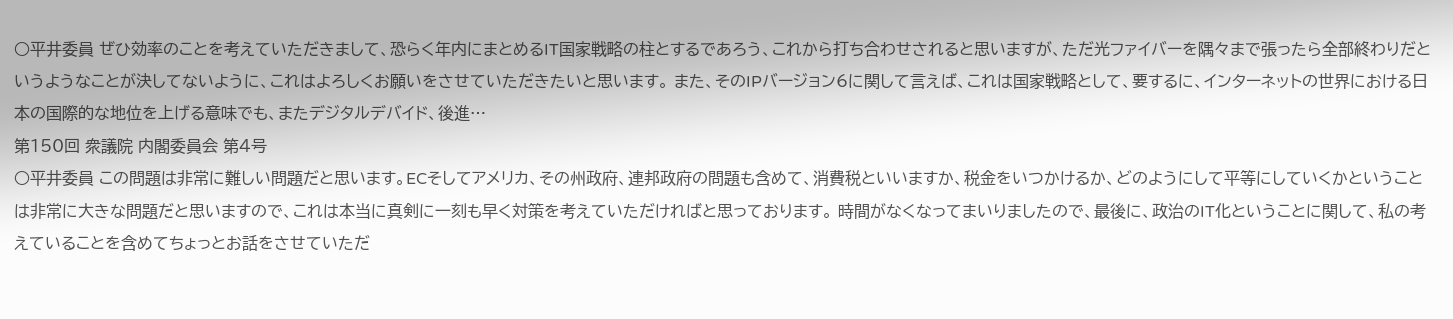○平井委員 ぜひ効率のことを考えていただきまして、恐らく年内にまとめるIT国家戦略の柱とするであろう、これから打ち合わせされると思いますが、ただ光ファイバーを隅々まで張ったら全部終わりだというようなことが決してないように、これはよろしくお願いをさせていただきたいと思います。 また、そのIPバージョン6に関して言えば、これは国家戦略として、要するに、インターネットの世界における日本の国際的な地位を上げる意味でも、またデジタルデバイド、後進…
第150回 衆議院 内閣委員会 第4号
○平井委員 この問題は非常に難しい問題だと思います。ECそしてアメリカ、その州政府、連邦政府の問題も含めて、消費税といいますか、税金をいつかけるか、どのようにして平等にしていくかということは非常に大きな問題だと思いますので、これは本当に真剣に一刻も早く対策を考えていただければと思っております。 時間がなくなってまいりましたので、最後に、政治のIT化ということに関して、私の考えていることを含めてちょっとお話をさせていただ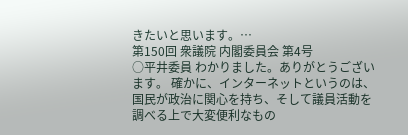きたいと思います。…
第150回 衆議院 内閣委員会 第4号
○平井委員 わかりました。ありがとうございます。 確かに、インターネットというのは、国民が政治に関心を持ち、そして議員活動を調べる上で大変便利なもの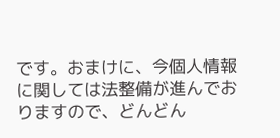です。おまけに、今個人情報に関しては法整備が進んでおりますので、どんどん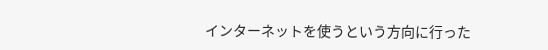インターネットを使うという方向に行った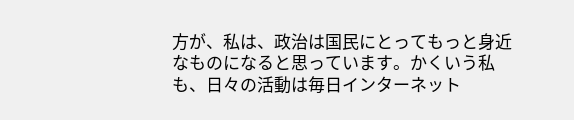方が、私は、政治は国民にとってもっと身近なものになると思っています。かくいう私も、日々の活動は毎日インターネット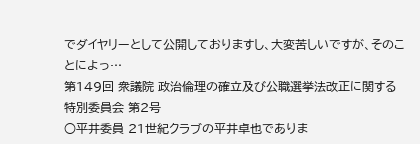でダイヤリーとして公開しておりますし、大変苦しいですが、そのことによっ…
第149回 衆議院 政治倫理の確立及び公職選挙法改正に関する特別委員会 第2号
○平井委員 21世紀クラブの平井卓也でありま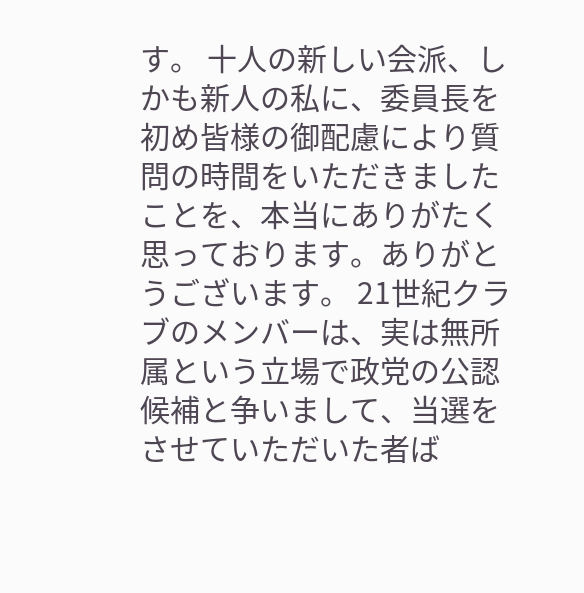す。 十人の新しい会派、しかも新人の私に、委員長を初め皆様の御配慮により質問の時間をいただきましたことを、本当にありがたく思っております。ありがとうございます。 21世紀クラブのメンバーは、実は無所属という立場で政党の公認候補と争いまして、当選をさせていただいた者ば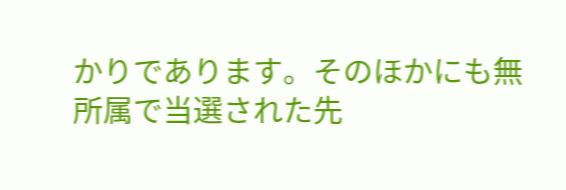かりであります。そのほかにも無所属で当選された先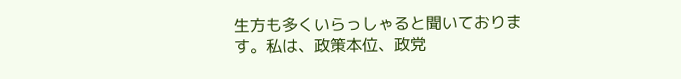生方も多くいらっしゃると聞いております。私は、政策本位、政党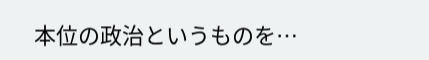本位の政治というものを…